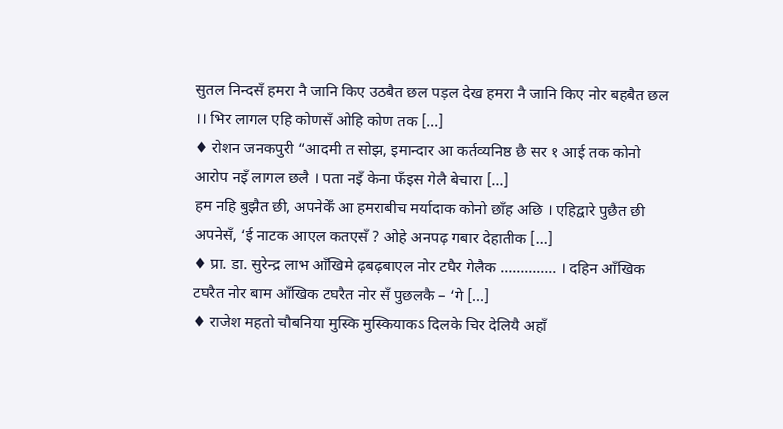सुतल निन्दसँ हमरा नै जानि किए उठबैत छल पड़ल देख हमरा नै जानि किए नोर बहबैत छल ।। भिर लागल एहि कोणसँ ओहि कोण तक […]
♦ रोशन जनकपुरी “आदमी त सोझ, इमान्दार आ कर्तव्यनिष्ठ छै सर १ आई तक कोनो आरोप नइँ लागल छलै । पता नइँ केना फँइस गेलै बेचारा […]
हम नहि बुझैत छी, अपनेकेँ आ हमराबीच मर्यादाक कोनो छाँह अछि । एहिद्वारे पुछैत छी अपनेसँ, ‘ई नाटक आएल कतएसँ ? ओहे अनपढ़ गबार देहातीक […]
♦ प्रा. डा. सुरेन्द्र लाभ आँखिमे ढ़बढ़बाएल नोर टघैर गेलैक ………….. । दहिन आँखिक टघरैत नोर बाम आँखिक टघरैत नोर सँ पुछलकै – ‘गे […]
♦ राजेश महतो चौबनिया मुस्कि मुस्कियाकऽ दिलके चिर देलियै अहाँ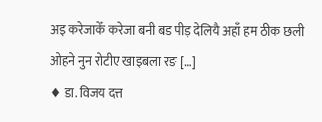अइ करेजाकेँ करेजा बनी बड पीड़ देलियै अहाँ हम ठीक छली ओहने नुन रोटीए खाइबला रङ […]
♦ डा. विजय दत्त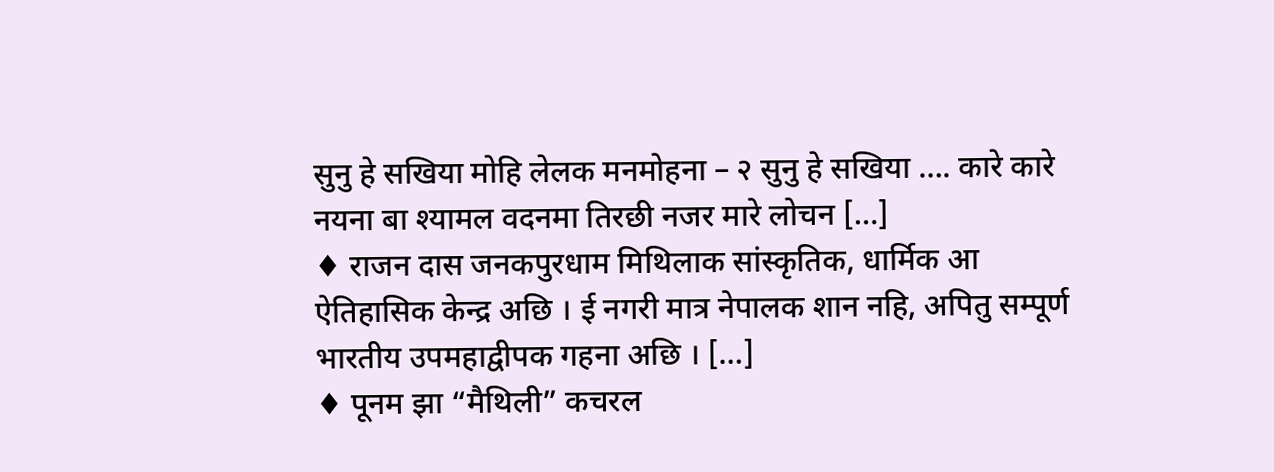सुनु हे सखिया मोहि लेलक मनमोहना – २ सुनु हे सखिया …. कारे कारे नयना बा श्यामल वदनमा तिरछी नजर मारे लोचन […]
♦ राजन दास जनकपुरधाम मिथिलाक सांस्कृतिक, धार्मिक आ ऐतिहासिक केन्द्र अछि । ई नगरी मात्र नेपालक शान नहि, अपितु सम्पूर्ण भारतीय उपमहाद्वीपक गहना अछि । […]
♦ पूनम झा “मैथिली” कचरल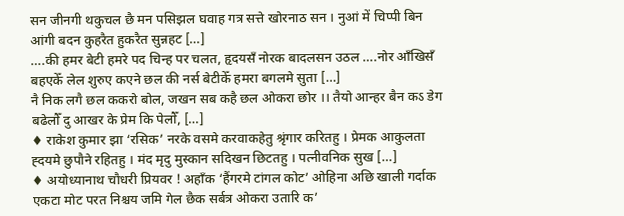सन जीनगी थकुचल छै मन पसिझल घवाह गत्र सत्ते खोरनाठ सन । नुआं में चिप्पी बिन आंगी बदन कुहरैत हुकरैत सुन्नहट […]
….की हमर बेटी हमरे पद चिन्ह पर चलत, हृदयसँ नोरक बादलसन उठल ….नोर आँखिसँ बहएकेँ लेल शुरुए कएने छल की नर्स बेटीकेँ हमरा बगलमे सुता […]
नै निक लगै छल ककरो बोल, जखन सब कहै छल ओकरा छोर ।। तैयो आन्हर बैन कऽ डेग बढेलौँ दु आखर के प्रेम कि पेलौँ, […]
♦ राकेश कुमार झा ‘रसिक’ नरके वसमे करवाकहेतु श्रृंगार करितहु । प्रेमक आकुलता ह्दयमे छुपौने रहितहु । मंद मृदु मुस्कान सदिखन छिटतहु । पत्नीवनिक सुख […]
♦ अयोध्यानाथ चौधरी प्रियवर ! अहाँक ‘हैंगरमे टांगल कोट’ ओहिना अछि खाली गर्दाक एकटा मोट परत निश्चय जमि गेल छैक सर्बत्र ओकरा उतारि क’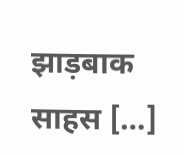झाड़बाक साहस […]